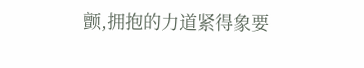颤,拥抱的力道紧得象要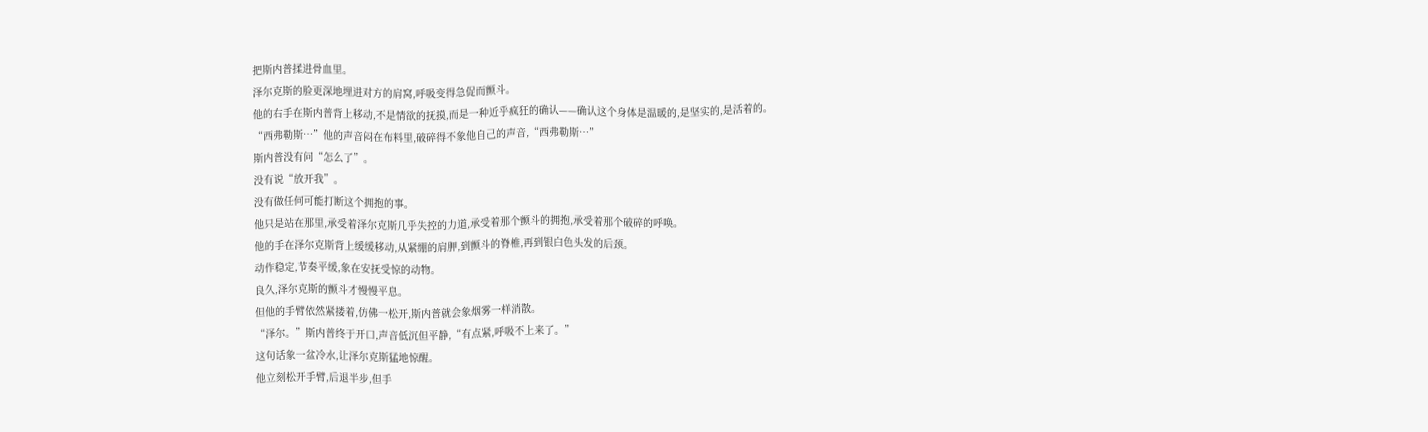把斯内普揉进骨血里。
泽尔克斯的脸更深地埋进对方的肩窝,呼吸变得急促而颤斗。
他的右手在斯内普背上移动,不是情欲的抚摸,而是一种近乎疯狂的确认——确认这个身体是温暖的,是坚实的,是活着的。
“西弗勒斯…”他的声音闷在布料里,破碎得不象他自己的声音,“西弗勒斯…”
斯内普没有问“怎么了”。
没有说“放开我”。
没有做任何可能打断这个拥抱的事。
他只是站在那里,承受着泽尔克斯几乎失控的力道,承受着那个颤斗的拥抱,承受着那个破碎的呼唤。
他的手在泽尔克斯背上缓缓移动,从紧绷的肩胛,到颤斗的脊椎,再到银白色头发的后颈。
动作稳定,节奏平缓,象在安抚受惊的动物。
良久,泽尔克斯的颤斗才慢慢平息。
但他的手臂依然紧搂着,仿佛一松开,斯内普就会象烟雾一样消散。
“泽尔。”斯内普终于开口,声音低沉但平静,“有点紧,呼吸不上来了。”
这句话象一盆冷水,让泽尔克斯猛地惊醒。
他立刻松开手臂,后退半步,但手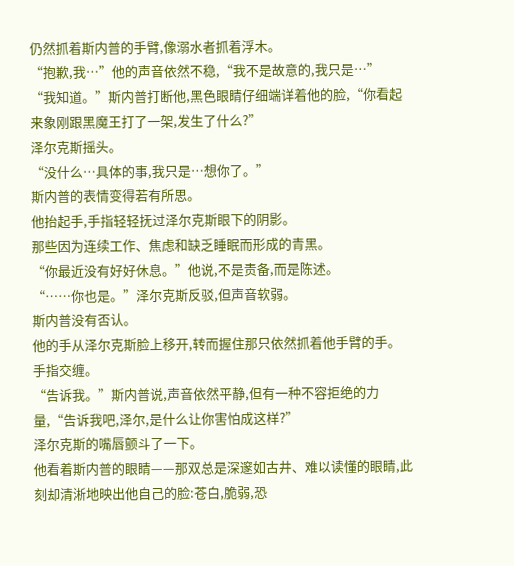仍然抓着斯内普的手臂,像溺水者抓着浮木。
“抱歉,我…”他的声音依然不稳,“我不是故意的,我只是…”
“我知道。”斯内普打断他,黑色眼睛仔细端详着他的脸,“你看起来象刚跟黑魔王打了一架,发生了什么?”
泽尔克斯摇头。
“没什么…具体的事,我只是…想你了。”
斯内普的表情变得若有所思。
他抬起手,手指轻轻抚过泽尔克斯眼下的阴影。
那些因为连续工作、焦虑和缺乏睡眠而形成的青黑。
“你最近没有好好休息。”他说,不是责备,而是陈述。
“……你也是。”泽尔克斯反驳,但声音软弱。
斯内普没有否认。
他的手从泽尔克斯脸上移开,转而握住那只依然抓着他手臂的手。
手指交缠。
“告诉我。”斯内普说,声音依然平静,但有一种不容拒绝的力量,“告诉我吧,泽尔,是什么让你害怕成这样?”
泽尔克斯的嘴唇颤斗了一下。
他看着斯内普的眼睛——那双总是深邃如古井、难以读懂的眼睛,此刻却清淅地映出他自己的脸:苍白,脆弱,恐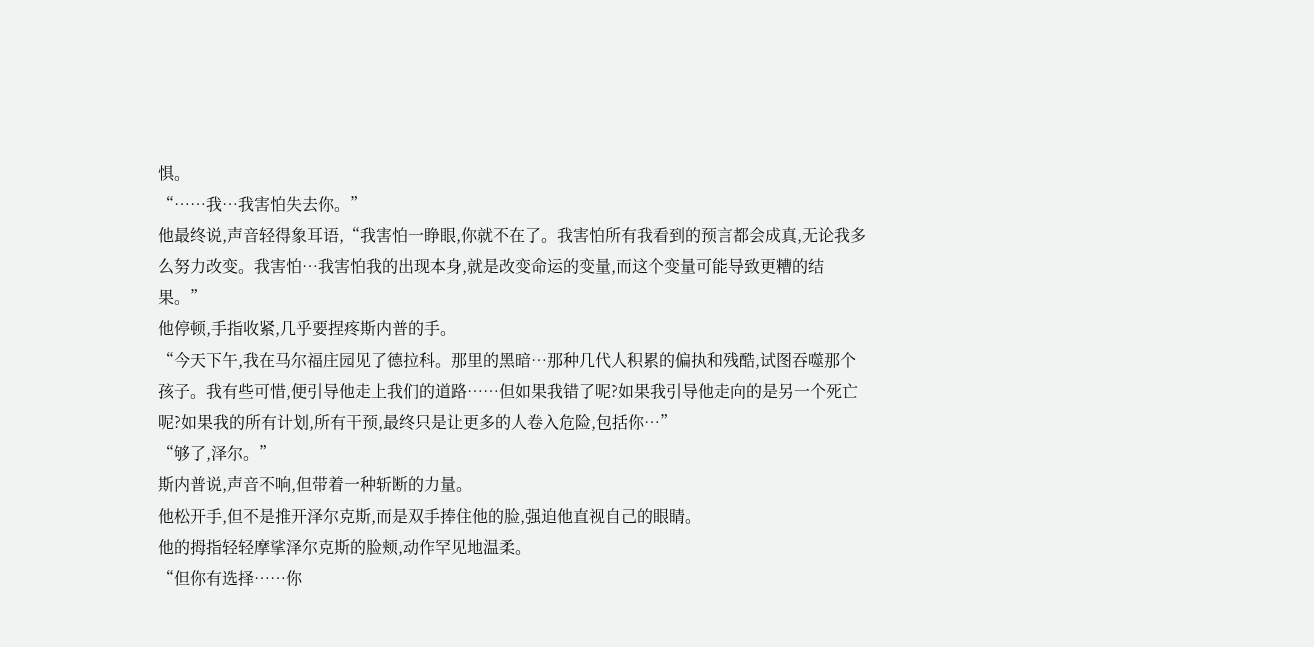惧。
“……我…我害怕失去你。”
他最终说,声音轻得象耳语,“我害怕一睁眼,你就不在了。我害怕所有我看到的预言都会成真,无论我多么努力改变。我害怕…我害怕我的出现本身,就是改变命运的变量,而这个变量可能导致更糟的结果。”
他停顿,手指收紧,几乎要捏疼斯内普的手。
“今天下午,我在马尔福庄园见了德拉科。那里的黑暗…那种几代人积累的偏执和残酷,试图吞噬那个孩子。我有些可惜,便引导他走上我们的道路……但如果我错了呢?如果我引导他走向的是另一个死亡呢?如果我的所有计划,所有干预,最终只是让更多的人卷入危险,包括你…”
“够了,泽尔。”
斯内普说,声音不响,但带着一种斩断的力量。
他松开手,但不是推开泽尔克斯,而是双手捧住他的脸,强迫他直视自己的眼睛。
他的拇指轻轻摩挲泽尔克斯的脸颊,动作罕见地温柔。
“但你有选择……你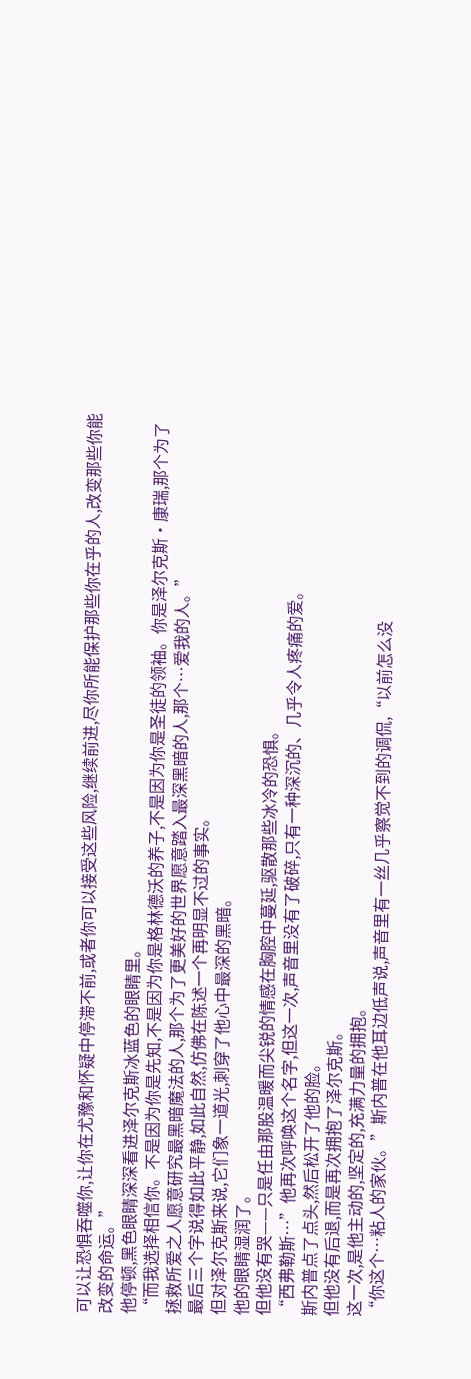可以让恐惧吞噬你,让你在尤豫和怀疑中停滞不前,或者你可以接受这些风险,继续前进,尽你所能保护那些你在乎的人,改变那些你能改变的命运。”
他停顿,黑色眼睛深深看进泽尔克斯冰蓝色的眼睛里。
“而我选择相信你。不是因为你是先知,不是因为你是格林德沃的养子,不是因为你是圣徒的领袖。你是泽尔克斯·康瑞,那个为了拯救所爱之人愿意研究最黑暗魔法的人,那个为了更美好的世界愿意踏入最深黑暗的人,那个…爱我的人。”
最后三个字说得如此平静,如此自然,仿佛在陈述一个再明显不过的事实。
但对泽尔克斯来说,它们象一道光,刺穿了他心中最深的黑暗。
他的眼睛湿润了。
但他没有哭——只是任由那股温暖而尖锐的情感在胸腔中蔓延,驱散那些冰冷的恐惧。
“西弗勒斯…”他再次呼唤这个名字,但这一次,声音里没有了破碎,只有一种深沉的、几乎令人疼痛的爱。
斯内普点了点头,然后松开了他的脸。
但他没有后退,而是再次拥抱了泽尔克斯。
这一次,是他主动的,坚定的,充满力量的拥抱。
“你这个…粘人的家伙。”斯内普在他耳边低声说,声音里有一丝几乎察觉不到的调侃,“以前怎么没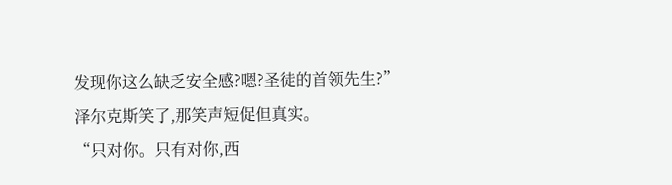发现你这么缺乏安全感?嗯?圣徒的首领先生?”
泽尔克斯笑了,那笑声短促但真实。
“只对你。只有对你,西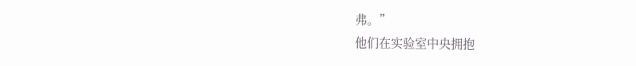弗。”
他们在实验室中央拥抱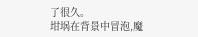了很久。
坩埚在背景中冒泡,魔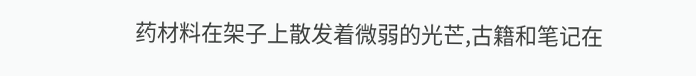药材料在架子上散发着微弱的光芒,古籍和笔记在